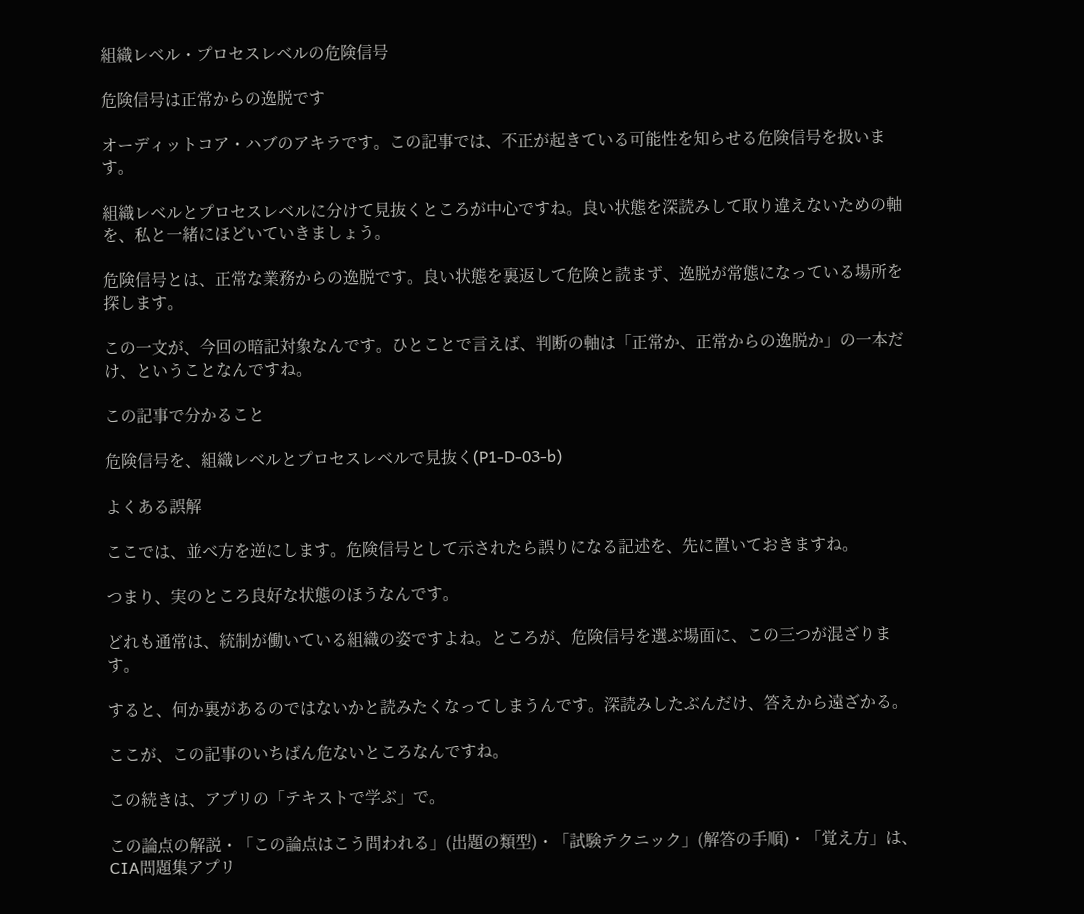組織レベル・プロセスレベルの危険信号

危険信号は正常からの逸脱です

オーディットコア・ハブのアキラです。この記事では、不正が起きている可能性を知らせる危険信号を扱います。

組織レベルとプロセスレベルに分けて見抜くところが中心ですね。良い状態を深読みして取り違えないための軸を、私と一緒にほどいていきましょう。

危険信号とは、正常な業務からの逸脱です。良い状態を裏返して危険と読まず、逸脱が常態になっている場所を探します。

この一文が、今回の暗記対象なんです。ひとことで言えば、判断の軸は「正常か、正常からの逸脱か」の一本だけ、ということなんですね。

この記事で分かること

危険信号を、組織レベルとプロセスレベルで見抜く(P1-D-03-b)

よくある誤解

ここでは、並べ方を逆にします。危険信号として示されたら誤りになる記述を、先に置いておきますね。

つまり、実のところ良好な状態のほうなんです。

どれも通常は、統制が働いている組織の姿ですよね。ところが、危険信号を選ぶ場面に、この三つが混ざります。

すると、何か裏があるのではないかと読みたくなってしまうんです。深読みしたぶんだけ、答えから遠ざかる。

ここが、この記事のいちばん危ないところなんですね。

この続きは、アプリの「テキストで学ぶ」で。

この論点の解説・「この論点はこう問われる」(出題の類型)・「試験テクニック」(解答の手順)・「覚え方」は、CIA問題集アプリ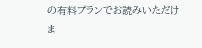の有料プランでお読みいただけま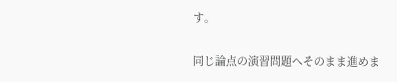す。

同じ論点の演習問題へそのまま進めま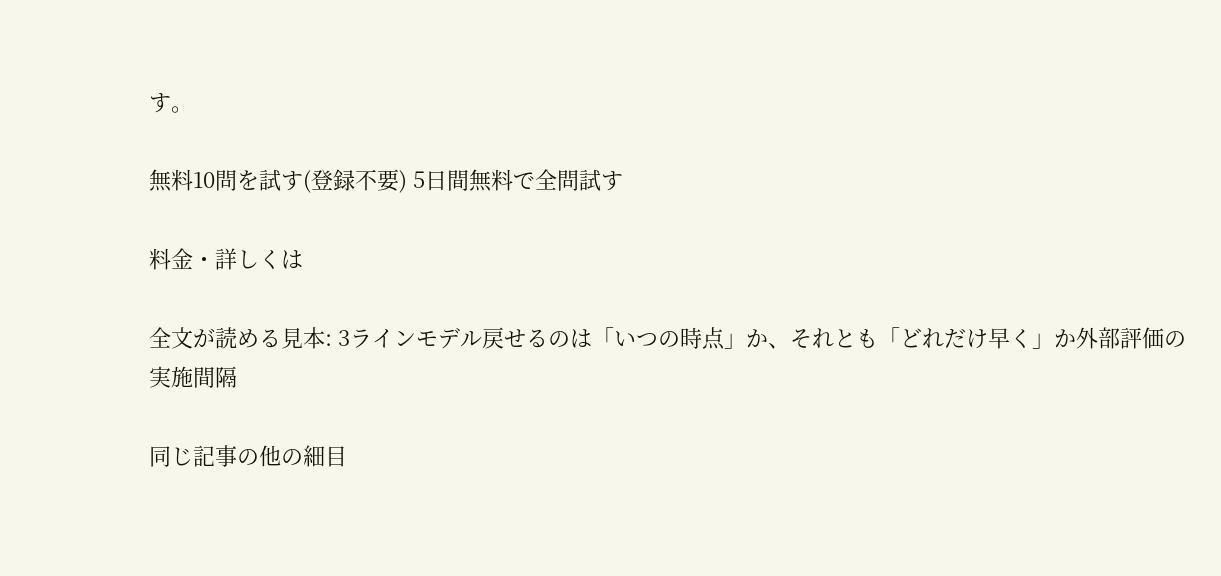す。

無料10問を試す(登録不要) 5日間無料で全問試す

料金・詳しくは

全文が読める見本: 3ラインモデル戻せるのは「いつの時点」か、それとも「どれだけ早く」か外部評価の実施間隔

同じ記事の他の細目